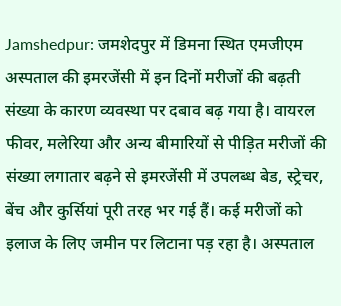Jamshedpur: जमशेदपुर में डिमना स्थित एमजीएम अस्पताल की इमरजेंसी में इन दिनों मरीजों की बढ़ती संख्या के कारण व्यवस्था पर दबाव बढ़ गया है। वायरल फीवर, मलेरिया और अन्य बीमारियों से पीड़ित मरीजों की संख्या लगातार बढ़ने से इमरजेंसी में उपलब्ध बेड, स्ट्रेचर, बेंच और कुर्सियां पूरी तरह भर गई हैं। कई मरीजों को इलाज के लिए जमीन पर लिटाना पड़ रहा है। अस्पताल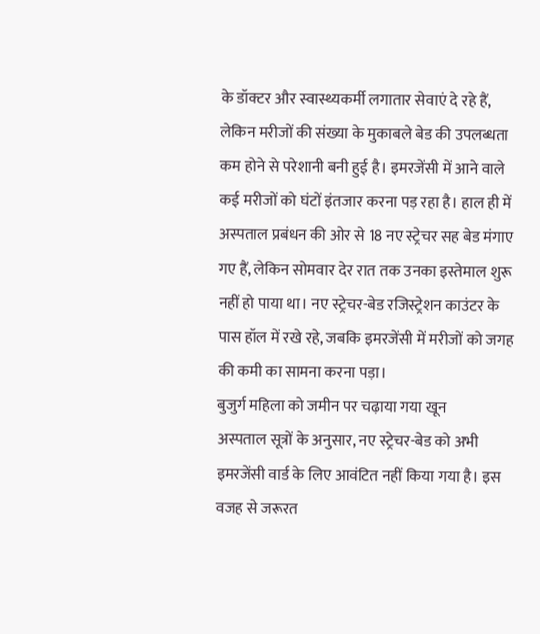के डॉक्टर और स्वास्थ्यकर्मी लगातार सेवाएं दे रहे हैं, लेकिन मरीजों की संख्या के मुकाबले बेड की उपलब्धता कम होने से परेशानी बनी हुई है। इमरजेंसी में आने वाले कई मरीजों को घंटों इंतजार करना पड़ रहा है। हाल ही में अस्पताल प्रबंधन की ओर से 18 नए स्ट्रेचर सह बेड मंगाए गए हैं, लेकिन सोमवार देर रात तक उनका इस्तेमाल शुरू नहीं हो पाया था। नए स्ट्रेचर-बेड रजिस्ट्रेशन काउंटर के पास हॉल में रखे रहे, जबकि इमरजेंसी में मरीजों को जगह की कमी का सामना करना पड़ा।
बुजुर्ग महिला को जमीन पर चढ़ाया गया खून
अस्पताल सूत्रों के अनुसार, नए स्ट्रेचर-बेड को अभी इमरजेंसी वार्ड के लिए आवंटित नहीं किया गया है। इस वजह से जरूरत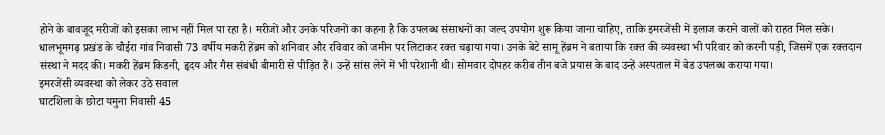होने के बावजूद मरीजों को इसका लाभ नहीं मिल पा रहा है। मरीजों और उनके परिजनों का कहना है कि उपलब्ध संसाधनों का जल्द उपयोग शुरू किया जाना चाहिए, ताकि इमरजेंसी में इलाज कराने वालों को राहत मिल सके। धालभूमगढ़ प्रखंड के चौईरा गांव निवासी 73 वर्षीय मकरी हेंब्रम को शनिवार और रविवार को जमीन पर लिटाकर रक्त चढ़ाया गया। उनके बेटे सामू हेंब्रम ने बताया कि रक्त की व्यवस्था भी परिवार को करनी पड़ी, जिसमें एक रक्तदान संस्था ने मदद की। मकरी हेंब्रम किडनी, हृदय और गैस संबंधी बीमारी से पीड़ित हैं। उन्हें सांस लेने में भी परेशानी थी। सोमवार दोपहर करीब तीन बजे प्रयास के बाद उन्हें अस्पताल में बेड उपलब्ध कराया गया।
इमरजेंसी व्यवस्था को लेकर उठे सवाल
घाटशिला के छोटा यमुना निवासी 45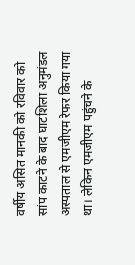वर्षीय असित मानकी को रविवार को सांप काटने के बाद घाटशिला अनुमंडल अस्पताल से एमजीएम रेफर किया गया था। लेकिन एमजीएम पहुंचने के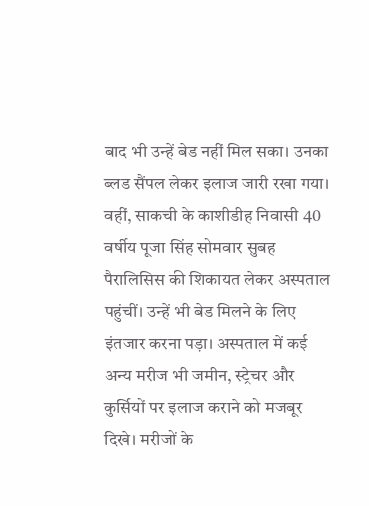बाद भी उन्हें बेड नहीं मिल सका। उनका ब्लड सैंपल लेकर इलाज जारी रखा गया। वहीं, साकची के काशीडीह निवासी 40 वर्षीय पूजा सिंह सोमवार सुबह पैरालिसिस की शिकायत लेकर अस्पताल पहुंचीं। उन्हें भी बेड मिलने के लिए इंतजार करना पड़ा। अस्पताल में कई अन्य मरीज भी जमीन, स्ट्रेचर और कुर्सियों पर इलाज कराने को मजबूर दिखे। मरीजों के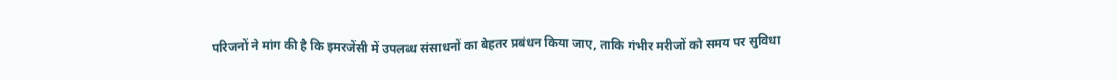परिजनों ने मांग की है कि इमरजेंसी में उपलब्ध संसाधनों का बेहतर प्रबंधन किया जाए, ताकि गंभीर मरीजों को समय पर सुविधा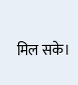मिल सके।